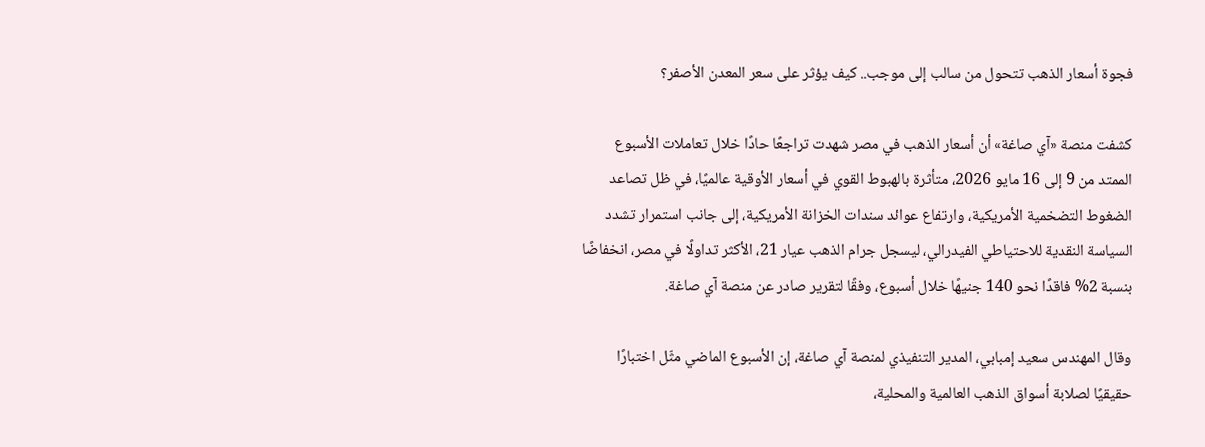فجوة أسعار الذهب تتحول من سالب إلى موجب.. كيف يؤثر على سعر المعدن الأصفر؟

كشفت منصة «آي صاغة» أن أسعار الذهب في مصر شهدت تراجعًا حادًا خلال تعاملات الأسبوع الممتد من 9 إلى 16 مايو 2026، متأثرة بالهبوط القوي في أسعار الأوقية عالميًا، في ظل تصاعد الضغوط التضخمية الأمريكية، وارتفاع عوائد سندات الخزانة الأمريكية، إلى جانب استمرار تشدد السياسة النقدية للاحتياطي الفيدرالي، ليسجل جرام الذهب عيار 21، الأكثر تداولًا في مصر، انخفاضًا بنسبة 2% فاقدًا نحو 140 جنيهًا خلال أسبوع، وفقًا لتقرير صادر عن منصة آي صاغة.

وقال المهندس سعيد إمبابي، المدير التنفيذي لمنصة آي صاغة، إن الأسبوع الماضي مثّل اختبارًا حقيقيًا لصلابة أسواق الذهب العالمية والمحلية،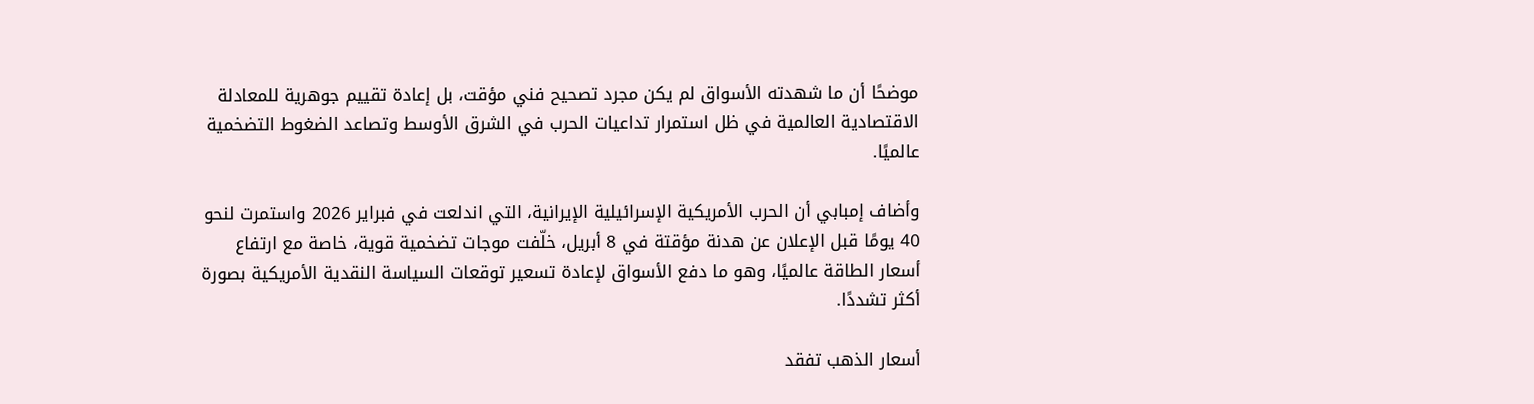موضحًا أن ما شهدته الأسواق لم يكن مجرد تصحيح فني مؤقت، بل إعادة تقييم جوهرية للمعادلة الاقتصادية العالمية في ظل استمرار تداعيات الحرب في الشرق الأوسط وتصاعد الضغوط التضخمية عالميًا.

وأضاف إمبابي أن الحرب الأمريكية الإسرائيلية الإيرانية، التي اندلعت في فبراير 2026 واستمرت لنحو 40 يومًا قبل الإعلان عن هدنة مؤقتة في 8 أبريل، خلّفت موجات تضخمية قوية، خاصة مع ارتفاع أسعار الطاقة عالميًا، وهو ما دفع الأسواق لإعادة تسعير توقعات السياسة النقدية الأمريكية بصورة أكثر تشددًا.

أسعار الذهب تفقد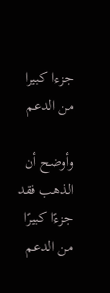جزءا كبيرا من الدعم

وأوضح أن الذهب فقد جزءًا كبيرًا من الدعم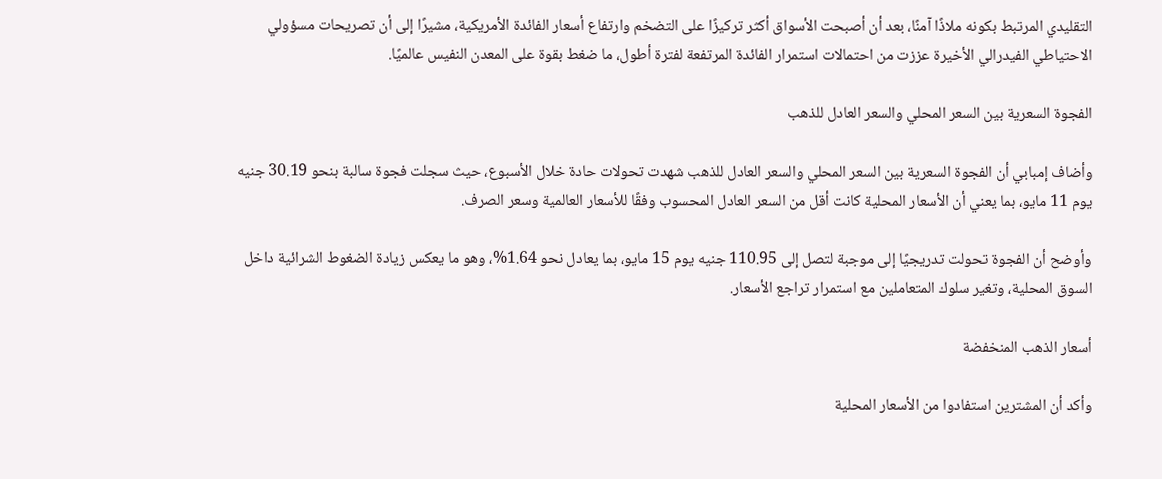التقليدي المرتبط بكونه ملاذًا آمنًا، بعد أن أصبحت الأسواق أكثر تركيزًا على التضخم وارتفاع أسعار الفائدة الأمريكية، مشيرًا إلى أن تصريحات مسؤولي الاحتياطي الفيدرالي الأخيرة عززت من احتمالات استمرار الفائدة المرتفعة لفترة أطول، ما ضغط بقوة على المعدن النفيس عالميًا.

الفجوة السعرية بين السعر المحلي والسعر العادل للذهب

وأضاف إمبابي أن الفجوة السعرية بين السعر المحلي والسعر العادل للذهب شهدت تحولات حادة خلال الأسبوع، حيث سجلت فجوة سالبة بنحو 30.19 جنيه يوم 11 مايو، بما يعني أن الأسعار المحلية كانت أقل من السعر العادل المحسوب وفقًا للأسعار العالمية وسعر الصرف.

وأوضح أن الفجوة تحولت تدريجيًا إلى موجبة لتصل إلى 110.95 جنيه يوم 15 مايو، بما يعادل نحو 1.64%، وهو ما يعكس زيادة الضغوط الشرائية داخل السوق المحلية، وتغير سلوك المتعاملين مع استمرار تراجع الأسعار.

أسعار الذهب المنخفضة

وأكد أن المشترين استفادوا من الأسعار المحلية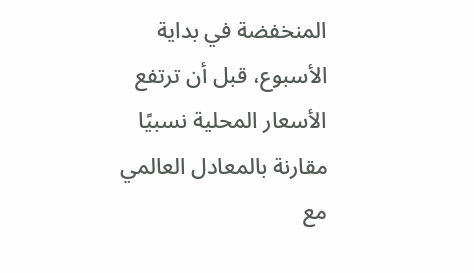المنخفضة في بداية الأسبوع، قبل أن ترتفع الأسعار المحلية نسبيًا مقارنة بالمعادل العالمي مع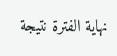نهاية الفترة نتيجة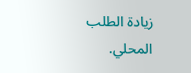زيادة الطلب المحلي.